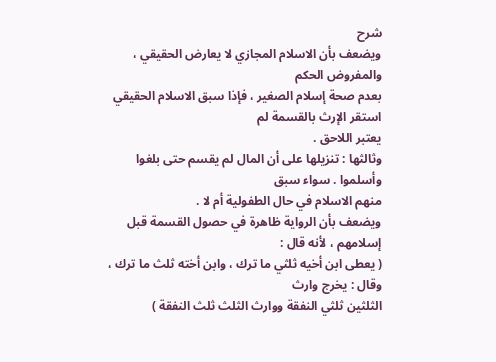شرح
ويضعف بأن الاسلام المجازي لا يعارض الحقيقي ، والمفروض الحكم
بعدم صحة إسلام الصغير ، فإذا سبق الاسلام الحقيقي استقر الإرث بالقسمة لم
يعتبر اللاحق .
وثالثها : تنزيلها على أن المال لم يقسم حتى بلغوا وأسلموا . سواء سبق
منهم الاسلام في حال الطفولية أم لا .
ويضعف بأن الرواية ظاهرة في حصول القسمة قبل إسلامهم ، لأنه قال :
( يعطى ابن أخيه ثلثي ما ترك ، وابن أخته ثلث ما ترك ، وقال : يخرج وارث
الثلثين ثلثي النفقة ووارث الثلث ثلث النفقة )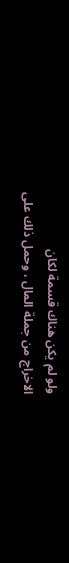ولو لم يكن هناك قسمة لكان
الاخراج من جملة المال ، وحمل ذلك على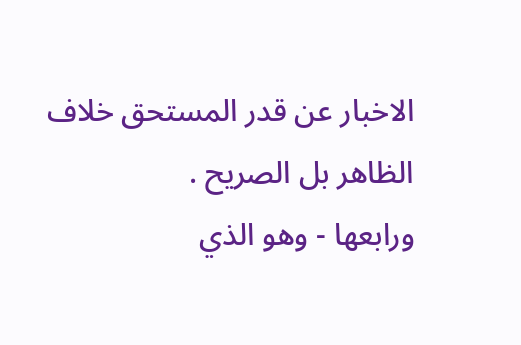الاخبار عن قدر المستحق خلاف
الظاهر بل الصريح .
ورابعها - وهو الذي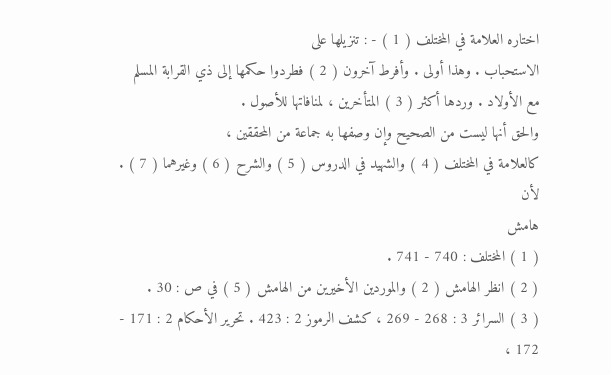اختاره العلامة في المختلف ( 1 ) - : تنزيلها على
الاستحباب . وهذا أولى . وأفرط آخرون ( 2 ) فطردوا حكمها إلى ذي القرابة المسلم
مع الأولاد . وردها أكثر ( 3 ) المتأخرين ، لمنافاتها للأصول .
والحق أنها ليست من الصحيح وإن وصفها به جماعة من المحققين ،
كالعلامة في المختلف ( 4 ) والشهيد في الدروس ( 5 ) والشرح ( 6 ) وغيرهما ( 7 ) . لأن
هامش
( 1 ) المختلف : 740 - 741 .
( 2 ) انظر الهامش ( 2 ) والموردين الأخيرين من الهامش ( 5 ) في ص : 30 .
( 3 ) السرائر 3 : 268 - 269 ، كشف الرموز 2 : 423 . تحرير الأحكام 2 : 171 - 172 ،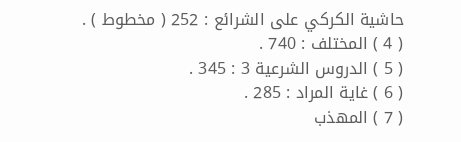حاشية الكركي على الشرائع : 252 ( مخطوط ) .
( 4 ) المختلف : 740 .
( 5 ) الدروس الشرعية 3 : 345 .
( 6 ) غاية المراد : 285 .
( 7 ) المهذب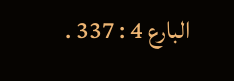البارع 4 : 337 .